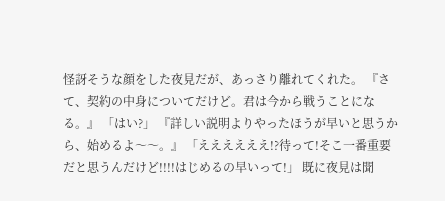怪訝そうな顔をした夜見だが、あっさり離れてくれた。 『さて、契約の中身についてだけど。君は今から戦うことになる。』 「はい?」 『詳しい説明よりやったほうが早いと思うから、始めるよ〜〜。』 「ええええええ!?待って!そこ一番重要だと思うんだけど!!!!はじめるの早いって!」 既に夜見は聞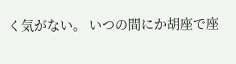く気がない。 いつの間にか胡座で座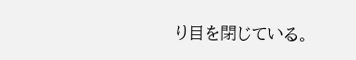り目を閉じている。